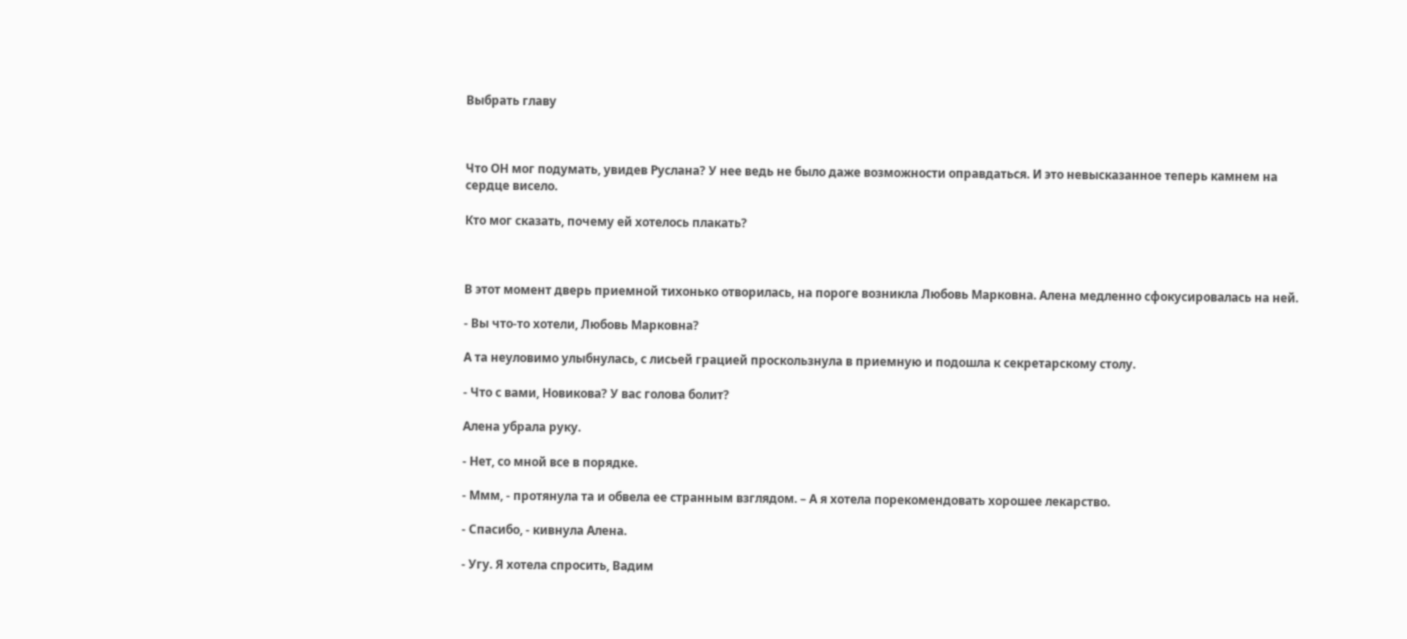Выбрать главу



Что ОН мог подумать, увидев Руслана? У нее ведь не было даже возможности оправдаться. И это невысказанное теперь камнем на сердце висело.

Кто мог сказать, почему ей хотелось плакать?



В этот момент дверь приемной тихонько отворилась, на пороге возникла Любовь Марковна. Алена медленно сфокусировалась на ней.

- Вы что-то хотели, Любовь Марковна?

А та неуловимо улыбнулась, с лисьей грацией проскользнула в приемную и подошла к секретарскому столу.

- Что с вами, Новикова? У вас голова болит?

Алена убрала руку.

- Нет, со мной все в порядке.

- Ммм, - протянула та и обвела ее странным взглядом. – А я хотела порекомендовать хорошее лекарство.

- Спасибо, - кивнула Алена.

- Угу. Я хотела спросить, Вадим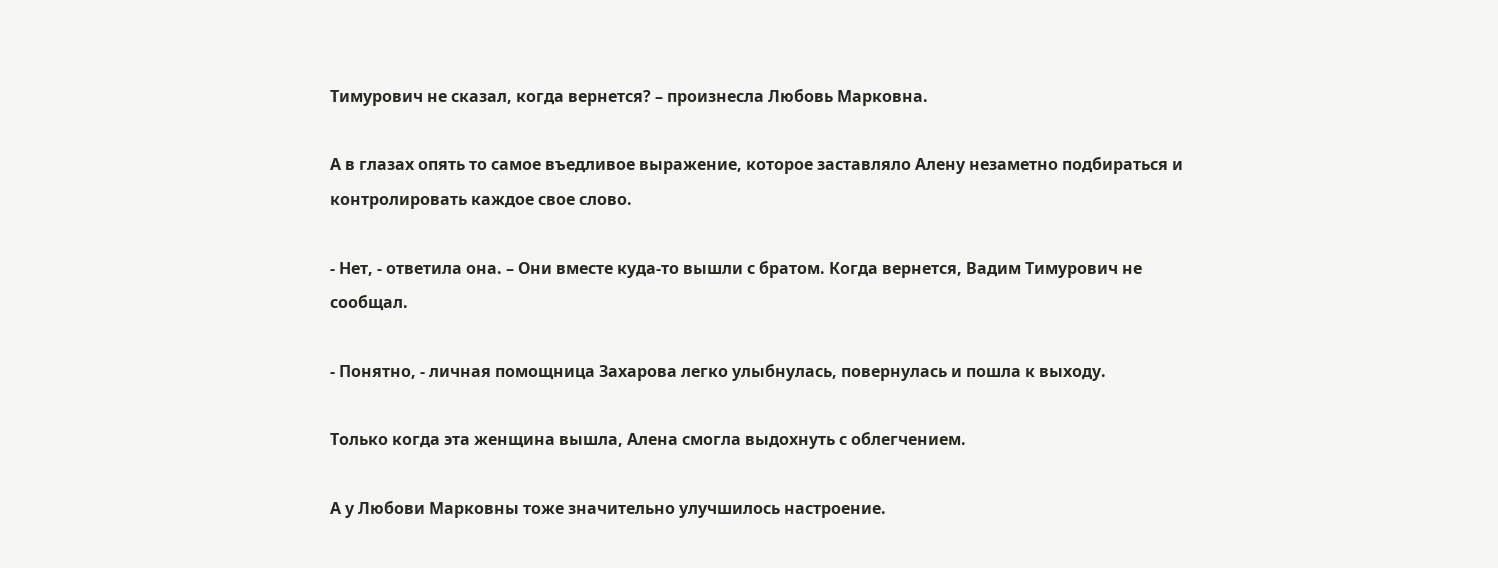Тимурович не сказал, когда вернется? – произнесла Любовь Марковна.

А в глазах опять то самое въедливое выражение, которое заставляло Алену незаметно подбираться и контролировать каждое свое слово.

- Нет, - ответила она. – Они вместе куда-то вышли с братом. Когда вернется, Вадим Тимурович не сообщал.

- Понятно, - личная помощница Захарова легко улыбнулась, повернулась и пошла к выходу.

Только когда эта женщина вышла, Алена смогла выдохнуть с облегчением.

А у Любови Марковны тоже значительно улучшилось настроение.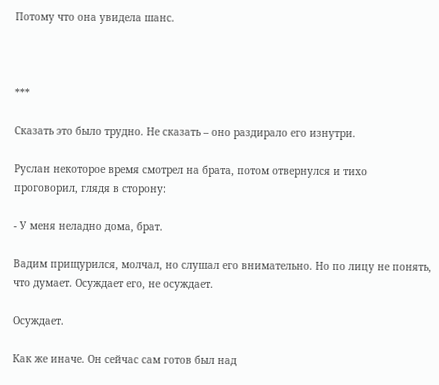Потому что она увидела шанс.



***

Сказать это было трудно. Не сказать – оно раздирало его изнутри.

Руслан некоторое время смотрел на брата, потом отвернулся и тихо проговорил, глядя в сторону:

- У меня неладно дома, брат.

Вадим прищурился, молчал, но слушал его внимательно. Но по лицу не понять, что думает. Осуждает его, не осуждает.

Осуждает.

Как же иначе. Он сейчас сам готов был над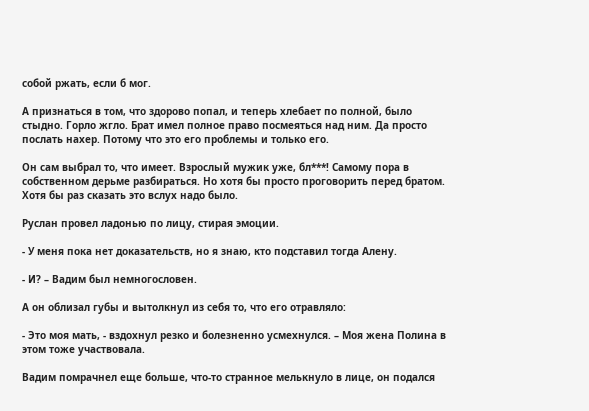собой ржать, если б мог.

А признаться в том, что здорово попал, и теперь хлебает по полной, было стыдно. Горло жгло. Брат имел полное право посмеяться над ним. Да просто послать нахер. Потому что это его проблемы и только его.

Он сам выбрал то, что имеет. Взрослый мужик уже, бл***! Самому пора в собственном дерьме разбираться. Но хотя бы просто проговорить перед братом. Хотя бы раз сказать это вслух надо было.

Руслан провел ладонью по лицу, стирая эмоции.

- У меня пока нет доказательств, но я знаю, кто подставил тогда Алену.

- И? – Вадим был немногословен.

А он облизал губы и вытолкнул из себя то, что его отравляло:

- Это моя мать, - вздохнул резко и болезненно усмехнулся. – Моя жена Полина в этом тоже участвовала.

Вадим помрачнел еще больше, что-то странное мелькнуло в лице, он подался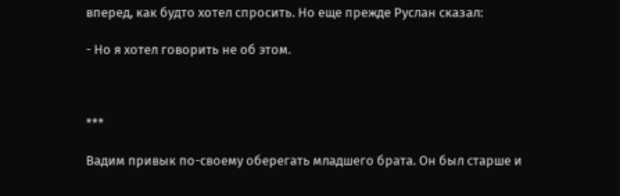вперед, как будто хотел спросить. Но еще прежде Руслан сказал:

- Но я хотел говорить не об этом.



***

Вадим привык по-своему оберегать младшего брата. Он был старше и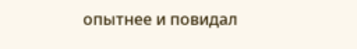опытнее и повидал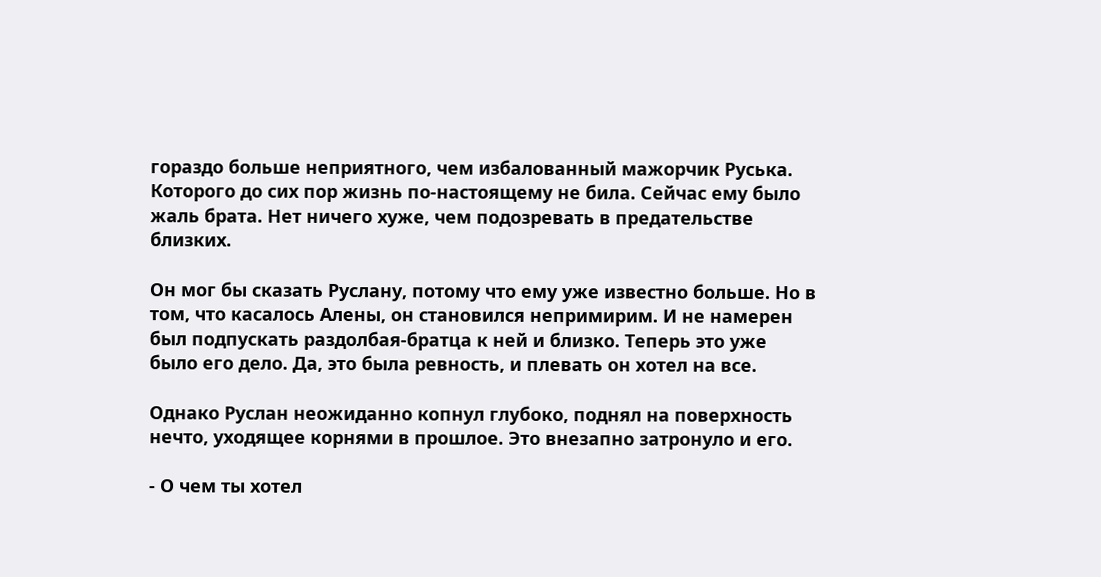гораздо больше неприятного, чем избалованный мажорчик Руська. Которого до сих пор жизнь по-настоящему не била. Сейчас ему было жаль брата. Нет ничего хуже, чем подозревать в предательстве близких.

Он мог бы сказать Руслану, потому что ему уже известно больше. Но в том, что касалось Алены, он становился непримирим. И не намерен был подпускать раздолбая-братца к ней и близко. Теперь это уже было его дело. Да, это была ревность, и плевать он хотел на все.

Однако Руслан неожиданно копнул глубоко, поднял на поверхность нечто, уходящее корнями в прошлое. Это внезапно затронуло и его.

- О чем ты хотел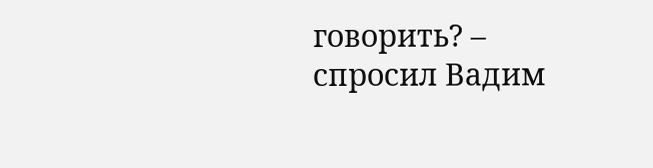говорить? – спросил Вадим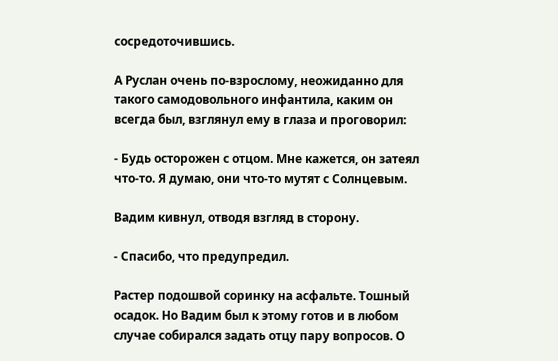сосредоточившись.

А Руслан очень по-взрослому, неожиданно для такого самодовольного инфантила, каким он всегда был, взглянул ему в глаза и проговорил:

- Будь осторожен с отцом. Мне кажется, он затеял что-то. Я думаю, они что-то мутят с Солнцевым.

Вадим кивнул, отводя взгляд в сторону.

- Спасибо, что предупредил.

Растер подошвой соринку на асфальте. Тошный осадок. Но Вадим был к этому готов и в любом случае собирался задать отцу пару вопросов. О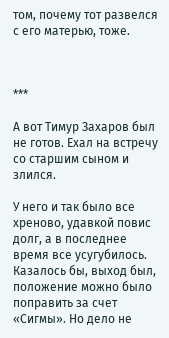том, почему тот развелся с его матерью, тоже.



***

А вот Тимур Захаров был не готов. Ехал на встречу со старшим сыном и злился.

У него и так было все хреново, удавкой повис долг, а в последнее время все усугубилось. Казалось бы, выход был, положение можно было поправить за счет «Сигмы». Но дело не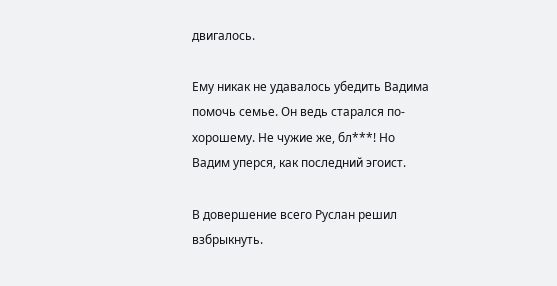двигалось.

Ему никак не удавалось убедить Вадима помочь семье. Он ведь старался по-хорошему. Не чужие же, бл***! Но Вадим уперся, как последний эгоист.

В довершение всего Руслан решил взбрыкнуть.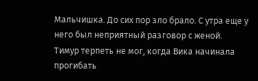Мальчишка. До сих пор зло брало. С утра еще у него был неприятный разговор с женой. Тимур терпеть не мог, когда Вика начинала прогибать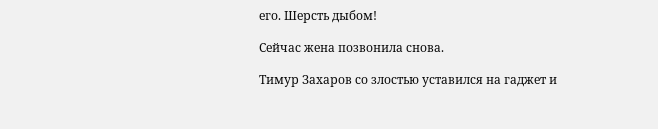его. Шерсть дыбом!

Сейчас жена позвонила снова.

Тимур Захаров со злостью уставился на гаджет и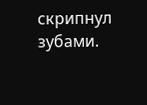скрипнул зубами.